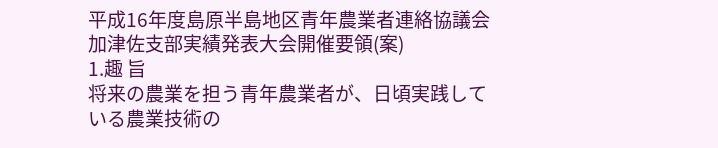平成16年度島原半島地区青年農業者連絡協議会加津佐支部実績発表大会開催要領(案)
1.趣 旨
将来の農業を担う青年農業者が、日頃実践している農業技術の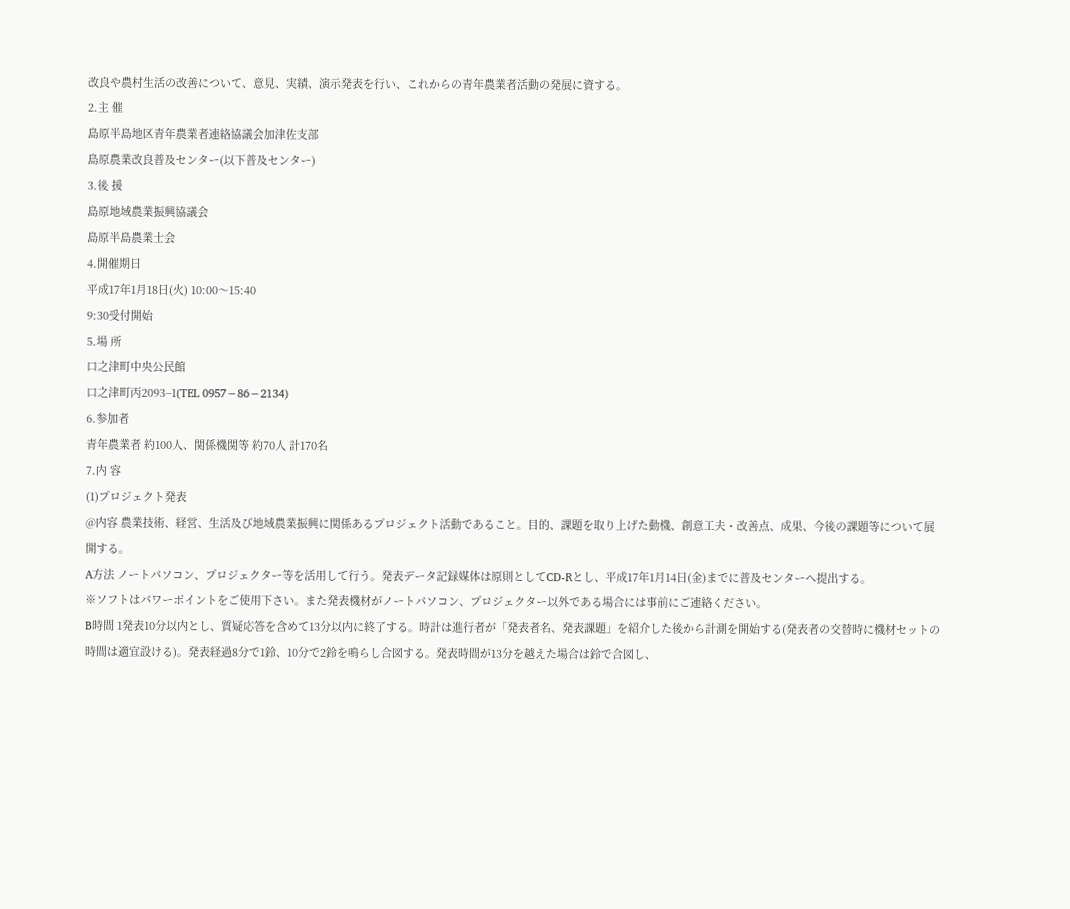改良や農村生活の改善について、意見、実績、演示発表を行い、これからの青年農業者活動の発展に資する。
2.主 催
島原半島地区青年農業者連絡協議会加津佐支部
島原農業改良普及センター(以下普及センター)
3.後 援
島原地域農業振興協議会
島原半島農業士会
4.開催期日
平成17年1月18日(火) 10:00〜15:40
9:30受付開始
5.場 所
口之津町中央公民館
口之津町丙2093−1(TEL 0957−86−2134)
6.参加者
青年農業者 約100人、関係機関等 約70人 計170名
7.内 容
(1)プロジェクト発表
@内容 農業技術、経営、生活及び地域農業振興に関係あるプロジェクト活動であること。目的、課題を取り上げた動機、創意工夫・改善点、成果、今後の課題等について展開する。
A方法 ノートパソコン、プロジェクター等を活用して行う。発表データ記録媒体は原則としてCD-Rとし、平成17年1月14日(金)までに普及センターへ提出する。
※ソフトはパワーポイントをご使用下さい。また発表機材がノートパソコン、プロジェクター以外である場合には事前にご連絡ください。
B時間 1発表10分以内とし、質疑応答を含めて13分以内に終了する。時計は進行者が「発表者名、発表課題」を紹介した後から計測を開始する(発表者の交替時に機材セットの時間は適宜設ける)。発表経過8分で1鈴、10分で2鈴を鳴らし合図する。発表時間が13分を越えた場合は鈴で合図し、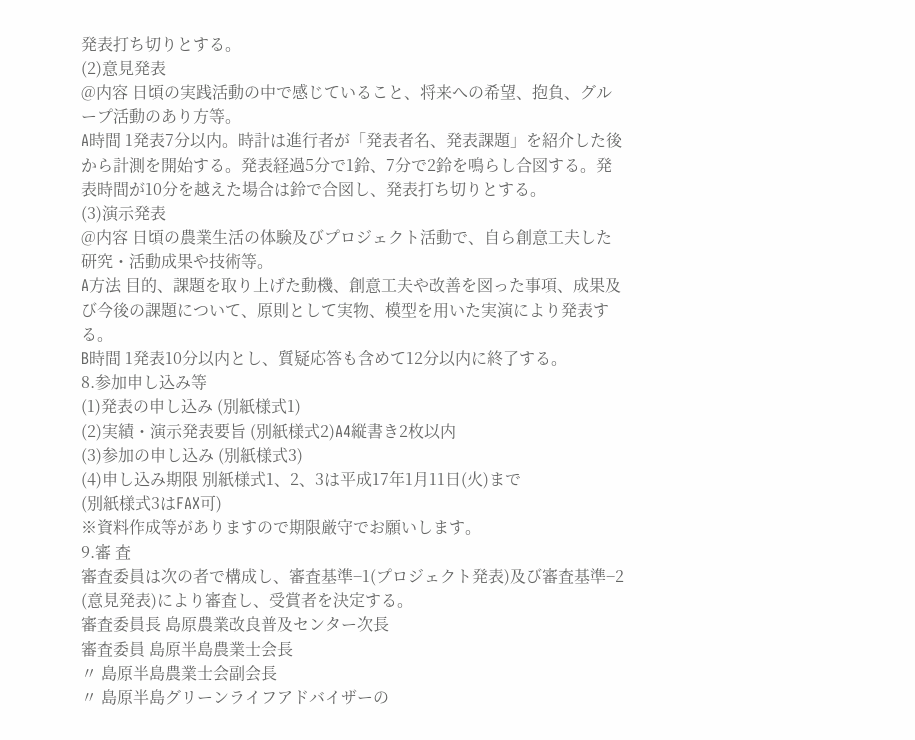発表打ち切りとする。
(2)意見発表
@内容 日頃の実践活動の中で感じていること、将来への希望、抱負、グループ活動のあり方等。
A時間 1発表7分以内。時計は進行者が「発表者名、発表課題」を紹介した後から計測を開始する。発表経過5分で1鈴、7分で2鈴を鳴らし合図する。発表時間が10分を越えた場合は鈴で合図し、発表打ち切りとする。
(3)演示発表
@内容 日頃の農業生活の体験及びプロジェクト活動で、自ら創意工夫した研究・活動成果や技術等。
A方法 目的、課題を取り上げた動機、創意工夫や改善を図った事項、成果及び今後の課題について、原則として実物、模型を用いた実演により発表する。
B時間 1発表10分以内とし、質疑応答も含めて12分以内に終了する。
8.参加申し込み等
(1)発表の申し込み (別紙様式1)
(2)実績・演示発表要旨 (別紙様式2)A4縦書き2枚以内
(3)参加の申し込み (別紙様式3)
(4)申し込み期限 別紙様式1、2、3は平成17年1月11日(火)まで
(別紙様式3はFAX可)
※資料作成等がありますので期限厳守でお願いします。
9.審 査
審査委員は次の者で構成し、審査基準−1(プロジェクト発表)及び審査基準−2 (意見発表)により審査し、受賞者を決定する。
審査委員長 島原農業改良普及センター次長
審査委員 島原半島農業士会長
〃 島原半島農業士会副会長
〃 島原半島グリーンライフアドバイザーの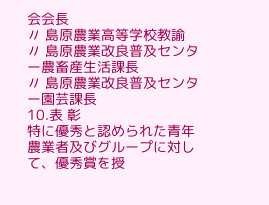会会長
〃 島原農業高等学校教諭
〃 島原農業改良普及センター農畜産生活課長
〃 島原農業改良普及センター園芸課長
10.表 彰
特に優秀と認められた青年農業者及びグループに対して、優秀賞を授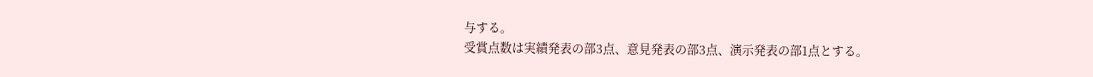与する。
受賞点数は実績発表の部3点、意見発表の部3点、演示発表の部1点とする。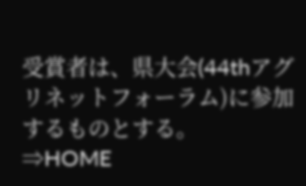受賞者は、県大会(44thアグリネットフォーラム)に参加するものとする。
⇒HOME